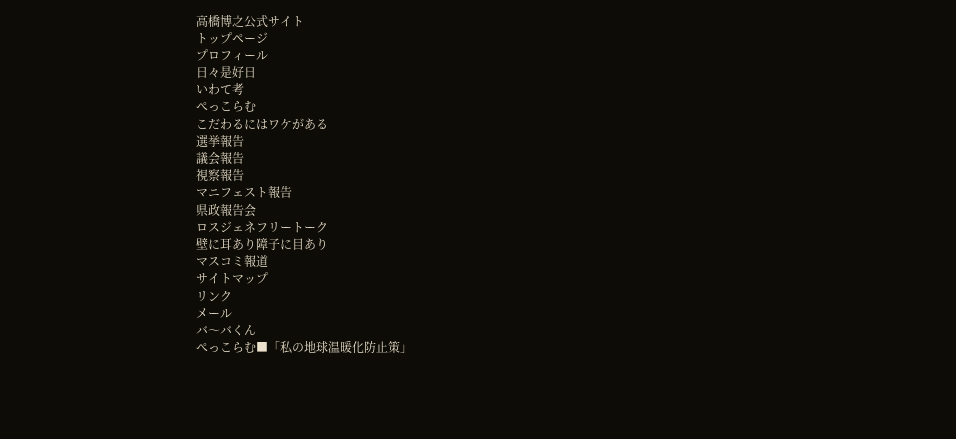高橋博之公式サイト
トップページ
プロフィール
日々是好日
いわて考
ぺっこらむ
こだわるにはワケがある
選挙報告
議会報告
視察報告
マニフェスト報告
県政報告会
ロスジェネフリートーク
壁に耳あり障子に目あり
マスコミ報道
サイトマップ
リンク
メール
バ〜バくん
ぺっこらむ■「私の地球温暖化防止策」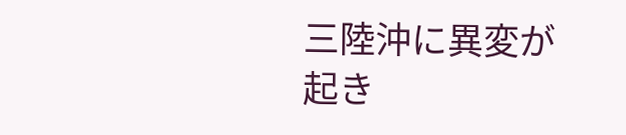三陸沖に異変が起き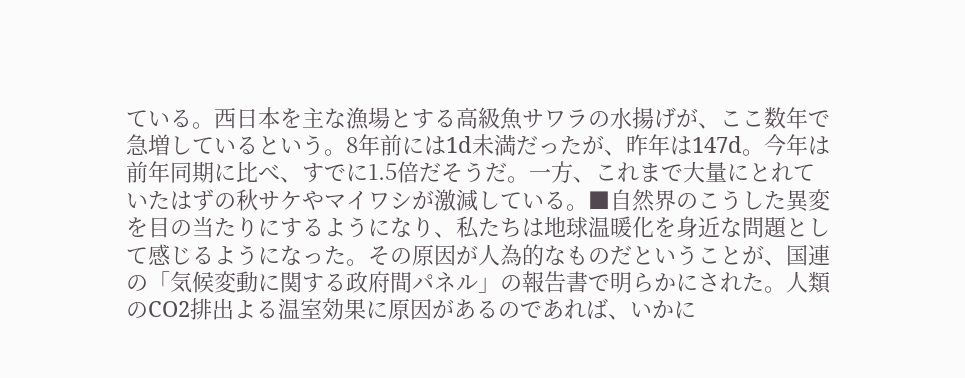ている。西日本を主な漁場とする高級魚サワラの水揚げが、ここ数年で急増しているという。8年前には1d未満だったが、昨年は147d。今年は前年同期に比べ、すでに1.5倍だそうだ。一方、これまで大量にとれていたはずの秋サケやマイワシが激減している。■自然界のこうした異変を目の当たりにするようになり、私たちは地球温暖化を身近な問題として感じるようになった。その原因が人為的なものだということが、国連の「気候変動に関する政府間パネル」の報告書で明らかにされた。人類のCO2排出よる温室効果に原因があるのであれば、いかに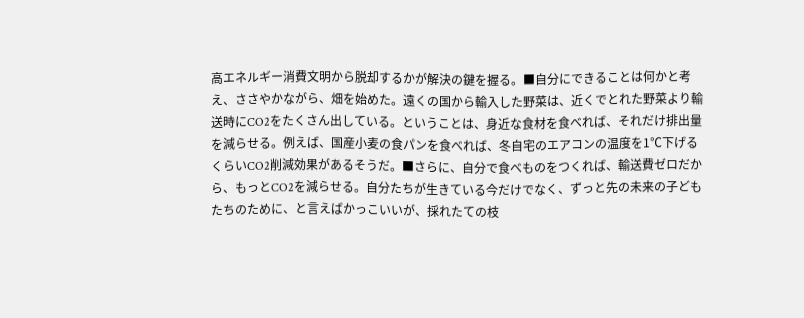高エネルギー消費文明から脱却するかが解決の鍵を握る。■自分にできることは何かと考え、ささやかながら、畑を始めた。遠くの国から輸入した野菜は、近くでとれた野菜より輸送時にCO2をたくさん出している。ということは、身近な食材を食べれば、それだけ排出量を減らせる。例えば、国産小麦の食パンを食べれば、冬自宅のエアコンの温度を1℃下げるくらいCO2削減効果があるそうだ。■さらに、自分で食べものをつくれば、輸送費ゼロだから、もっとCO2を減らせる。自分たちが生きている今だけでなく、ずっと先の未来の子どもたちのために、と言えばかっこいいが、採れたての枝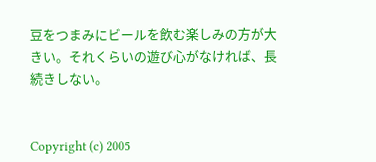豆をつまみにビールを飲む楽しみの方が大きい。それくらいの遊び心がなければ、長続きしない。


Copyright (c) 2005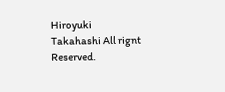Hiroyuki Takahashi All rignt Reserved.